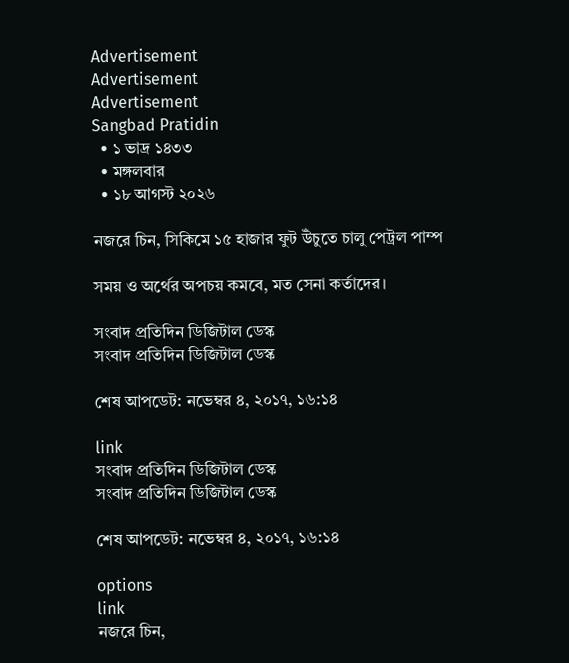Advertisement
Advertisement
Advertisement
Sangbad Pratidin
  • ১ ভাদ্র ১৪৩৩
  • মঙ্গলবার
  • ১৮ আগস্ট ২০২৬

নজরে চিন, সিকিমে ১৫ হাজার ফুট উঁচুতে চালু পেট্রল পাম্প

সময় ও অর্থের অপচয় কমবে, মত সেনা কর্তাদের।

সংবাদ প্রতিদিন ডিজিটাল ডেস্ক
সংবাদ প্রতিদিন ডিজিটাল ডেস্ক

শেষ আপডেট: নভেম্বর ৪, ২০১৭, ১৬:১৪

link
সংবাদ প্রতিদিন ডিজিটাল ডেস্ক
সংবাদ প্রতিদিন ডিজিটাল ডেস্ক

শেষ আপডেট: নভেম্বর ৪, ২০১৭, ১৬:১৪

options
link
নজরে চিন,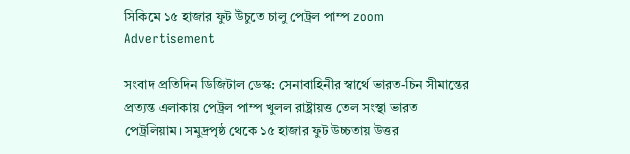সিকিমে ১৫ হাজার ফুট উঁচুতে চালু পেট্রল পাম্প zoom
Advertisement

সংবাদ প্রতিদিন ডিজিটাল ডেস্ক: সেনাবাহিনীর স্বার্থে ভারত-চিন সীমান্তের প্রত্যন্ত এলাকায় পেট্রল পাম্প খুলল রাষ্ট্রায়ত্ত তেল সংস্থা ভারত পেট্রলিয়াম। সমুদ্রপৃষ্ঠ থেকে ১৫ হাজার ফুট উচ্চতায় উত্তর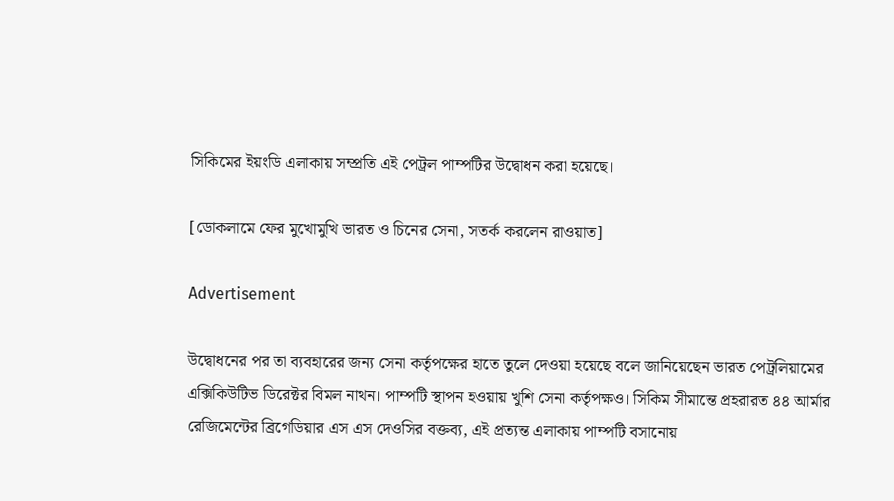সিকিমের ইয়ংডি এলাকায় সম্প্রতি এই পেট্রল পাম্পটির উদ্বোধন করা হয়েছে।

[ডোকলামে ফের মুখোমুখি ভারত ও চিনের সেনা, সতর্ক করলেন রাওয়াত]

Advertisement

উদ্বোধনের পর তা ব্যবহারের জন্য সেনা কর্তৃপক্ষের হাতে তুলে দেওয়া হয়েছে বলে জানিয়েছেন ভারত পেট্রলিয়ামের এক্সিকিউটিভ ডিরেক্টর বিমল নাথন। পাম্পটি স্থাপন হওয়ায় খুশি সেনা কর্তৃপক্ষও। সিকিম সীমান্তে প্রহরারত ৪৪ আর্মার রেজিমেন্টের ব্রিগেডিয়ার এস এস দেওসির বক্তব্য, এই প্রত্যন্ত এলাকায় পাম্পটি বসানোয়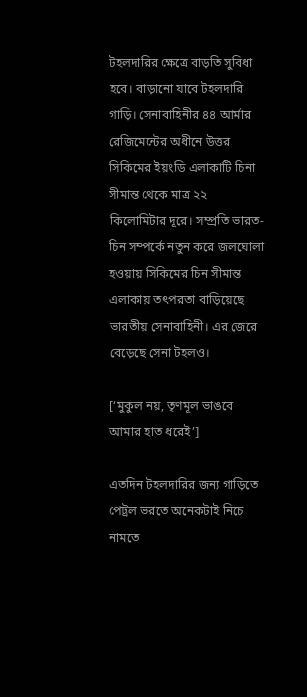টহলদারির ক্ষেত্রে বাড়তি সুবিধা হবে। বাড়ানো যাবে টহলদারি গাড়ি। সেনাবাহিনীর ৪৪ আর্মার রেজিমেন্টের অধীনে উত্তর সিকিমের ইয়ংডি এলাকাটি চিনা সীমান্ত থেকে মাত্র ২২ কিলোমিটার দূরে। সম্প্রতি ভারত-চিন সম্পর্কে নতুন করে জলঘোলা হওয়ায় সিকিমের চিন সীমান্ত এলাকায় তৎপরতা বাড়িয়েছে ভারতীয় সেনাবাহিনী। এর জেরে বেড়েছে সেনা টহলও।

[‘মুকুল নয়, তৃণমূল ভাঙবে আমার হাত ধরেই’]

এতদিন টহলদারির জন্য গাড়িতে পেট্রল ভরতে অনেকটাই নিচে নামতে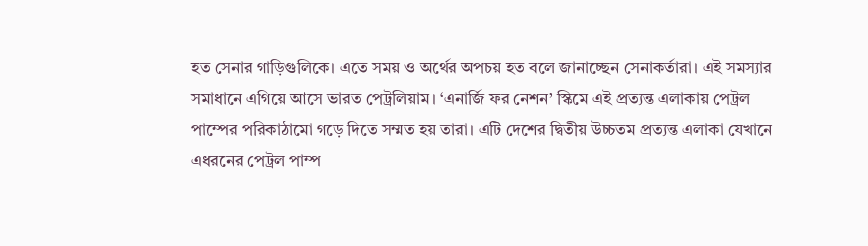হত সেনার গাড়িগুলিকে। এতে সময় ও অর্থের অপচয় হত বলে জানাচ্ছেন সেনাকর্তারা। এই সমস্যার সমাধানে এগিয়ে আসে ভারত পেট্রলিয়াম। ‘এনার্জি ফর নেশন’ স্কিমে এই প্রত্যন্ত এলাকায় পেট্রল পাম্পের পরিকাঠামো গড়ে দিতে সম্মত হয় তারা। এটি দেশের দ্বিতীয় উচ্চতম প্রত্যন্ত এলাকা যেখানে এধরনের পেট্রল পাম্প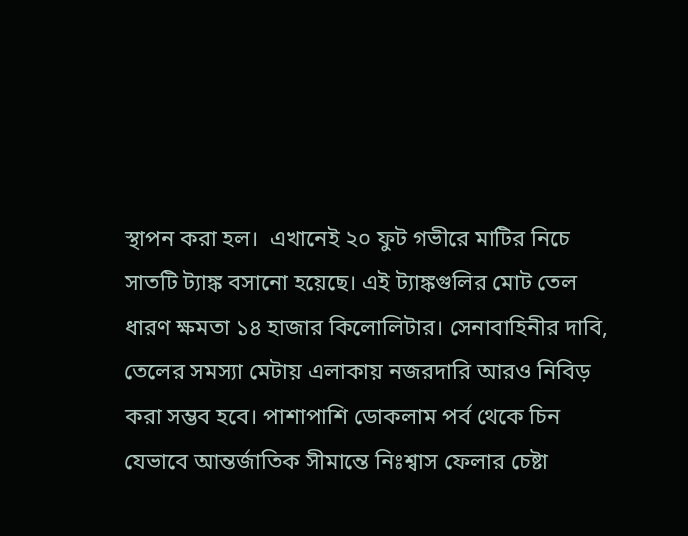স্থাপন করা হল।  এখানেই ২০ ফুট গভীরে মাটির নিচে সাতটি ট্যাঙ্ক বসানো হয়েছে। এই ট্যাঙ্কগুলির মোট তেল ধারণ ক্ষমতা ১৪ হাজার কিলোলিটার। সেনাবাহিনীর দাবি, তেলের সমস্যা মেটায় এলাকায় নজরদারি আরও নিবিড় করা সম্ভব হবে। পাশাপাশি ডোকলাম পর্ব থেকে চিন যেভাবে আন্তর্জাতিক সীমান্তে নিঃশ্বাস ফেলার চেষ্টা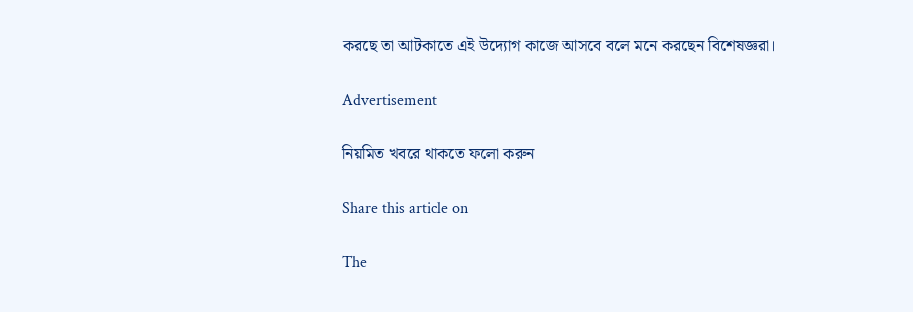করছে তা আটকাতে এই উদ্যোগ কাজে আসবে বলে মনে করছেন বিশেষজ্ঞরা।

Advertisement

নিয়মিত খবরে থাকতে ফলো করুন

Share this article on

The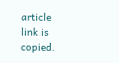article link is copied.